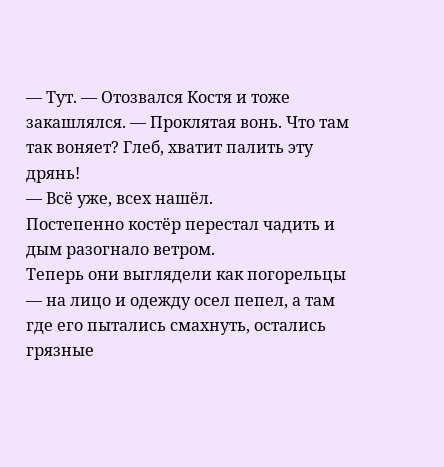— Тут. — Отозвался Костя и тоже закашлялся. — Проклятая вонь. Что там так воняет? Глеб, хватит палить эту дрянь!
— Всё уже, всех нашёл.
Постепенно костёр перестал чадить и дым разогнало ветром.
Теперь они выглядели как погорельцы — на лицо и одежду осел пепел, а там где его пытались смахнуть, остались грязные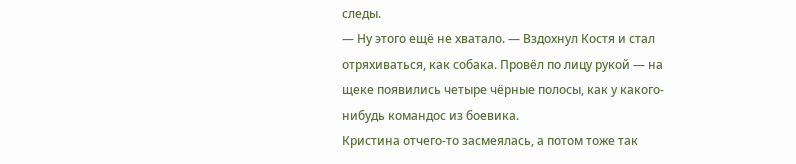следы.
— Ну этого ещё не хватало. — Вздохнул Костя и стал отряхиваться, как собака. Провёл по лицу рукой — на щеке появились четыре чёрные полосы, как у какого-нибудь командос из боевика.
Кристина отчего-то засмеялась, а потом тоже так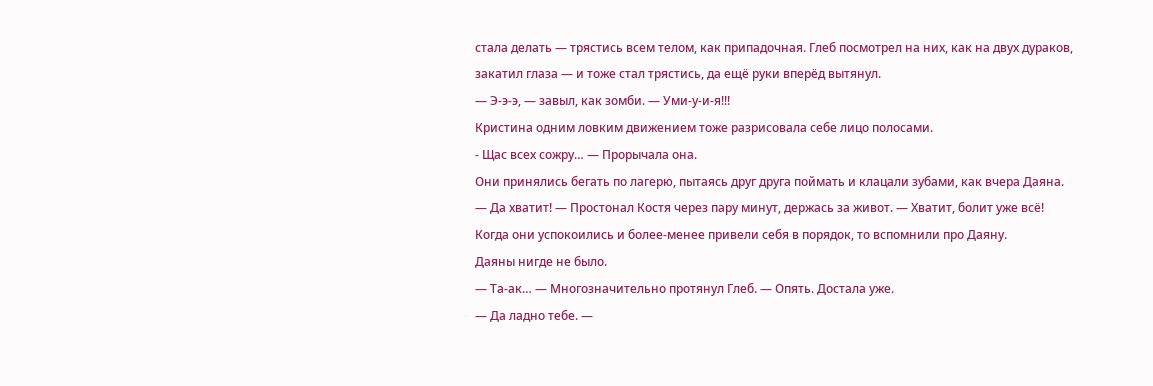стала делать — трястись всем телом, как припадочная. Глеб посмотрел на них, как на двух дураков, закатил глаза — и тоже стал трястись, да ещё руки вперёд вытянул.
— Э-э-э, — завыл, как зомби. — Уми-у-и-я!!!
Кристина одним ловким движением тоже разрисовала себе лицо полосами.
- Щас всех сожру… — Прорычала она.
Они принялись бегать по лагерю, пытаясь друг друга поймать и клацали зубами, как вчера Даяна.
— Да хватит! — Простонал Костя через пару минут, держась за живот. — Хватит, болит уже всё!
Когда они успокоились и более-менее привели себя в порядок, то вспомнили про Даяну.
Даяны нигде не было.
— Та-ак… — Многозначительно протянул Глеб. — Опять. Достала уже.
— Да ладно тебе. —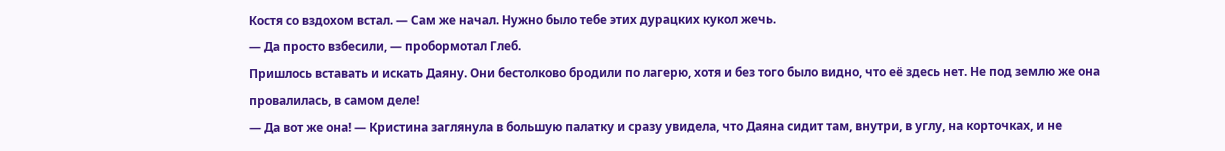Костя со вздохом встал. — Сам же начал. Нужно было тебе этих дурацких кукол жечь.
— Да просто взбесили, — пробормотал Глеб.
Пришлось вставать и искать Даяну. Они бестолково бродили по лагерю, хотя и без того было видно, что её здесь нет. Не под землю же она провалилась, в самом деле!
— Да вот же она! — Кристина заглянула в большую палатку и сразу увидела, что Даяна сидит там, внутри, в углу, на корточках, и не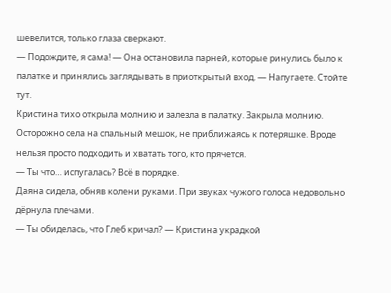шевелится, только глаза сверкают.
— Подождите, я сама! — Она остановила парней, которые ринулись было к палатке и принялись заглядывать в приоткрытый вход. — Напугаете. Стойте тут.
Кристина тихо открыла молнию и залезла в палатку. Закрыла молнию. Осторожно села на спальный мешок, не приближаясь к потеряшке. Вроде нельзя просто подходить и хватать того, кто прячется.
— Ты что… испугалась? Всё в порядке.
Даяна сидела, обняв колени руками. При звуках чужого голоса недовольно дёрнула плечами.
— Ты обиделась, что Глеб кричал? — Кристина украдкой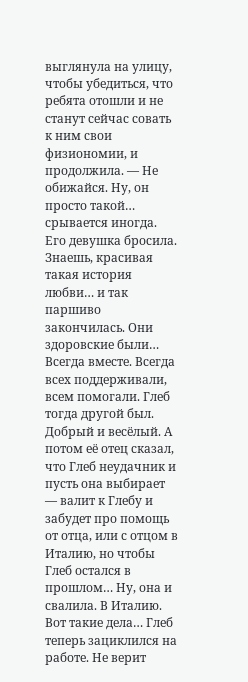выглянула на улицу, чтобы убедиться, что ребята отошли и не станут сейчас совать к ним свои физиономии, и продолжила. — Не обижайся. Ну, он просто такой… срывается иногда. Его девушка бросила. Знаешь, красивая такая история любви… и так паршиво закончилась. Они здоровские были… Всегда вместе. Всегда всех поддерживали, всем помогали. Глеб тогда другой был. Добрый и весёлый. А потом её отец сказал, что Глеб неудачник и пусть она выбирает — валит к Глебу и забудет про помощь от отца, или с отцом в Италию, но чтобы Глеб остался в прошлом… Ну, она и свалила. В Италию. Вот такие дела… Глеб теперь зациклился на работе. Не верит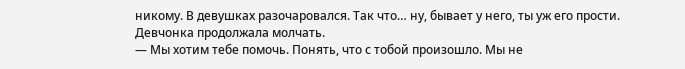никому. В девушках разочаровался. Так что… ну, бывает у него, ты уж его прости.
Девчонка продолжала молчать.
— Мы хотим тебе помочь. Понять, что с тобой произошло. Мы не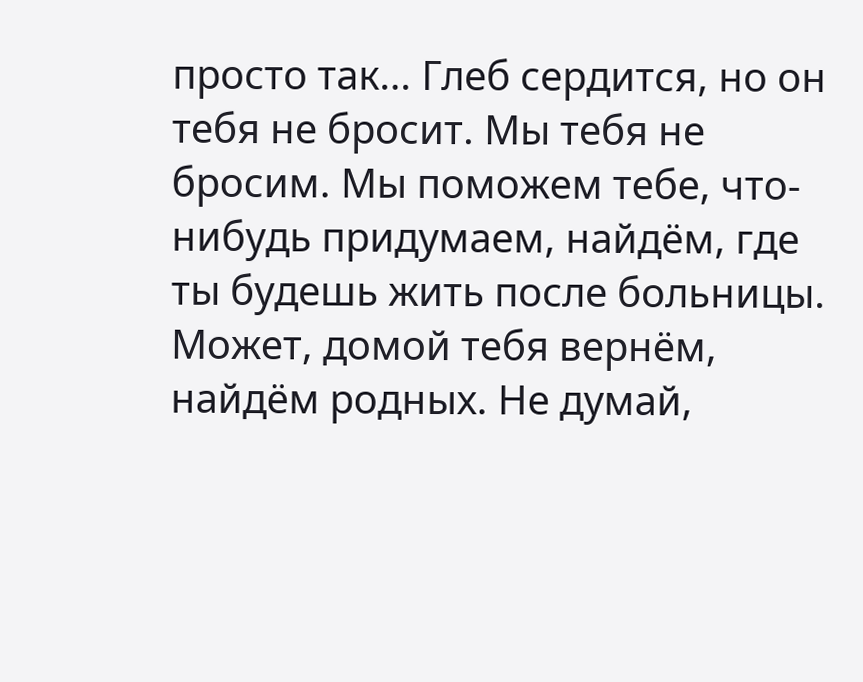просто так… Глеб сердится, но он тебя не бросит. Мы тебя не бросим. Мы поможем тебе, что-нибудь придумаем, найдём, где ты будешь жить после больницы. Может, домой тебя вернём, найдём родных. Не думай,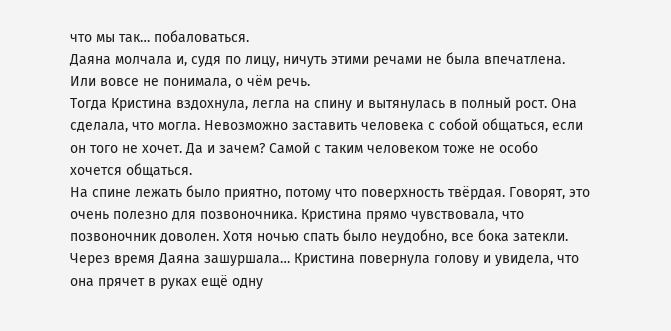что мы так… побаловаться.
Даяна молчала и, судя по лицу, ничуть этими речами не была впечатлена. Или вовсе не понимала, о чём речь.
Тогда Кристина вздохнула, легла на спину и вытянулась в полный рост. Она сделала, что могла. Невозможно заставить человека с собой общаться, если он того не хочет. Да и зачем? Самой с таким человеком тоже не особо хочется общаться.
На спине лежать было приятно, потому что поверхность твёрдая. Говорят, это очень полезно для позвоночника. Кристина прямо чувствовала, что позвоночник доволен. Хотя ночью спать было неудобно, все бока затекли.
Через время Даяна зашуршала… Кристина повернула голову и увидела, что она прячет в руках ещё одну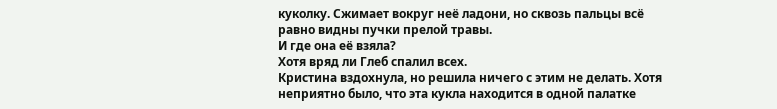куколку. Сжимает вокруг неё ладони, но сквозь пальцы всё равно видны пучки прелой травы.
И где она её взяла?
Хотя вряд ли Глеб спалил всех.
Кристина вздохнула, но решила ничего с этим не делать. Хотя неприятно было, что эта кукла находится в одной палатке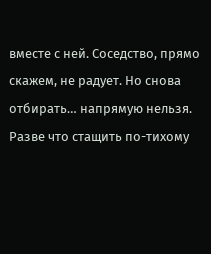вместе с ней. Соседство, прямо скажем, не радует. Но снова отбирать… напрямую нельзя. Разве что стащить по-тихому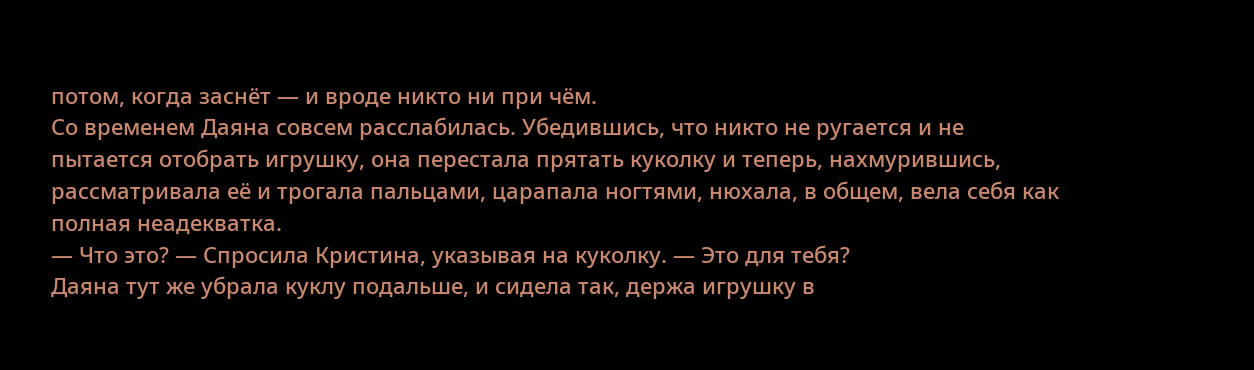потом, когда заснёт — и вроде никто ни при чём.
Со временем Даяна совсем расслабилась. Убедившись, что никто не ругается и не пытается отобрать игрушку, она перестала прятать куколку и теперь, нахмурившись, рассматривала её и трогала пальцами, царапала ногтями, нюхала, в общем, вела себя как полная неадекватка.
— Что это? — Спросила Кристина, указывая на куколку. — Это для тебя?
Даяна тут же убрала куклу подальше, и сидела так, держа игрушку в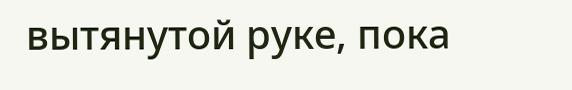вытянутой руке, пока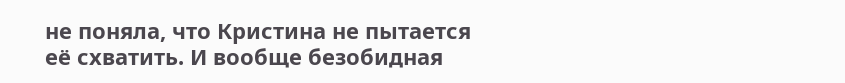не поняла, что Кристина не пытается её схватить. И вообще безобидная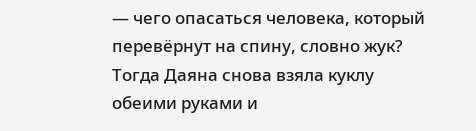— чего опасаться человека, который перевёрнут на спину, словно жук?
Тогда Даяна снова взяла куклу обеими руками и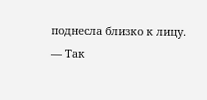поднесла близко к лицу.
— Так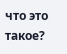что это такое?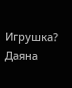Игрушка?
Даяна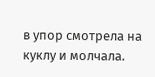в упор смотрела на куклу и молчала.